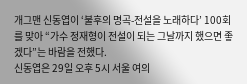개그맨 신동엽이 ‘불후의 명곡-전설을 노래하다’ 100회를 맞아 “가수 정재형이 전설이 되는 그날까지 했으면 좋겠다”는 바람을 전했다.
신동엽은 29일 오후 5시 서울 여의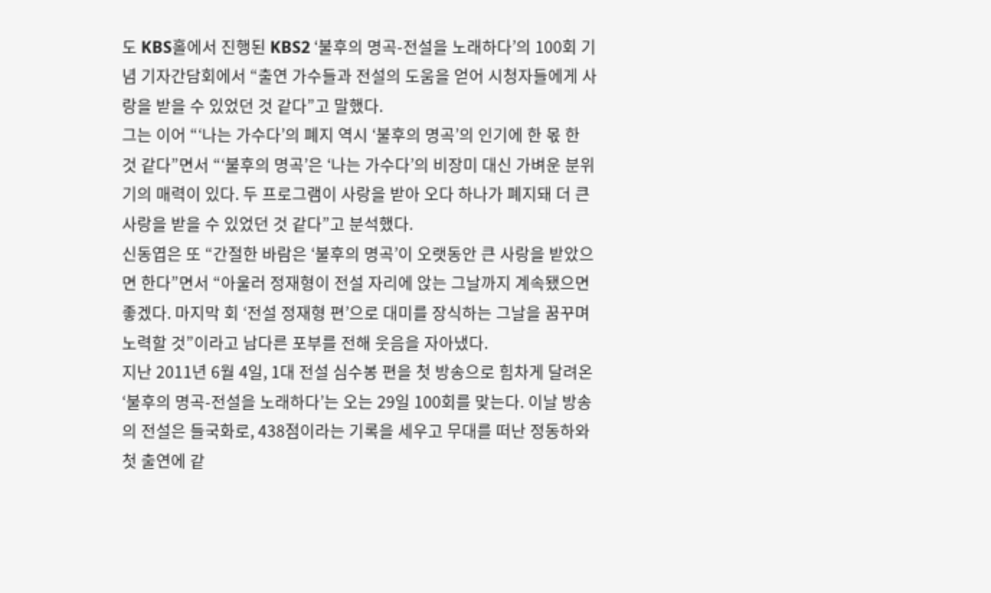도 KBS홀에서 진행된 KBS2 ‘불후의 명곡-전설을 노래하다’의 100회 기념 기자간담회에서 “출연 가수들과 전설의 도움을 얻어 시청자들에게 사랑을 받을 수 있었던 것 같다”고 말했다.
그는 이어 “‘나는 가수다’의 폐지 역시 ‘불후의 명곡’의 인기에 한 몫 한 것 같다”면서 “‘불후의 명곡’은 ‘나는 가수다’의 비장미 대신 가벼운 분위기의 매력이 있다. 두 프로그램이 사랑을 받아 오다 하나가 폐지돼 더 큰 사랑을 받을 수 있었던 것 같다”고 분석했다.
신동엽은 또 “간절한 바람은 ‘불후의 명곡’이 오랫동안 큰 사랑을 받았으면 한다”면서 “아울러 정재형이 전설 자리에 앉는 그날까지 계속됐으면 좋겠다. 마지막 회 ‘전설 정재형 편’으로 대미를 장식하는 그날을 꿈꾸며 노력할 것”이라고 남다른 포부를 전해 웃음을 자아냈다.
지난 2011년 6월 4일, 1대 전설 심수봉 편을 첫 방송으로 힘차게 달려온 ‘불후의 명곡-전설을 노래하다’는 오는 29일 100회를 맞는다. 이날 방송의 전설은 들국화로, 438점이라는 기록을 세우고 무대를 떠난 정동하와 첫 출연에 같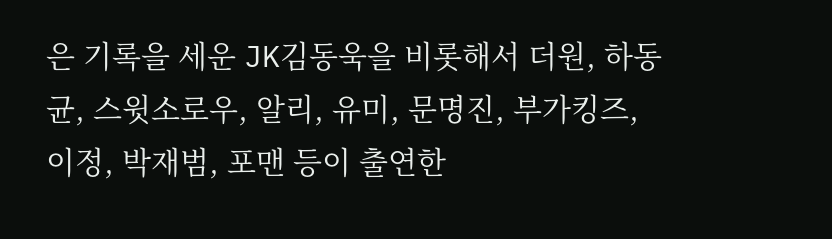은 기록을 세운 JK김동욱을 비롯해서 더원, 하동균, 스윗소로우, 알리, 유미, 문명진, 부가킹즈, 이정, 박재범, 포맨 등이 출연한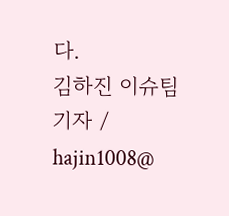다.
김하진 이슈팀기자 / hajin1008@